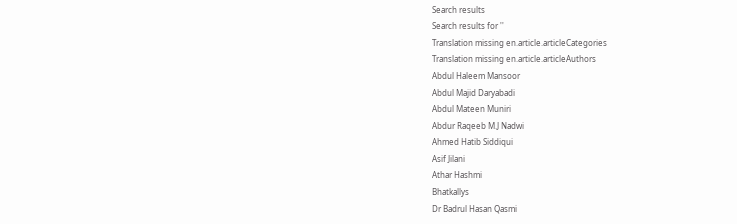Search results
Search results for ''
Translation missing en.article.articleCategories
Translation missing en.article.articleAuthors
Abdul Haleem Mansoor
Abdul Majid Daryabadi
Abdul Mateen Muniri
Abdur Raqeeb M.J Nadwi
Ahmed Hatib Siddiqui
Asif Jilani
Athar Hashmi
Bhatkallys
Dr Badrul Hasan Qasmi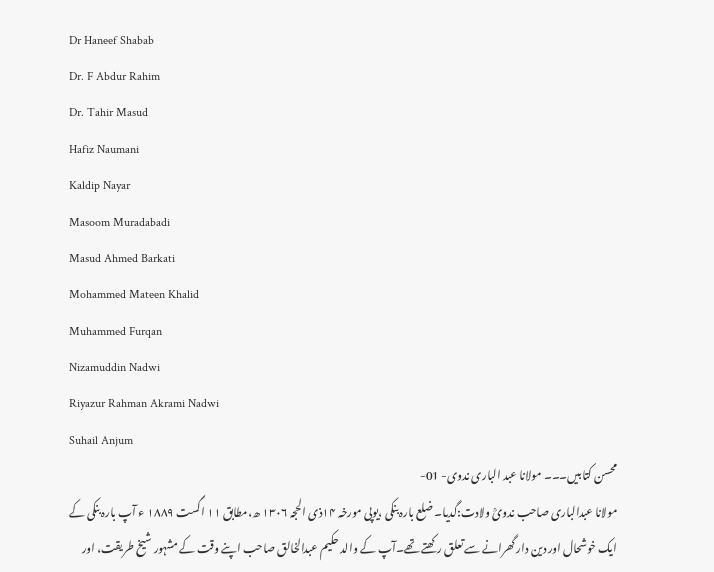Dr Haneef Shabab
Dr. F Abdur Rahim
Dr. Tahir Masud
Hafiz Naumani
Kaldip Nayar
Masoom Muradabadi
Masud Ahmed Barkati
Mohammed Mateen Khalid
Muhammed Furqan
Nizamuddin Nadwi
Riyazur Rahman Akrami Nadwi
Suhail Anjum
محسن کتابیں۔۔۔ مولانا عبد الباری ندوی- 01-
مولانا عبدالباری صاحب ندویؒ ولادت:گدیا۔ ضلع بارہ بنکی ،یوپی مورخہ ۱۴ذی الحجہ ۱۳۰۶ ھ،مطابق ۱۱ اگست ۱۸۸۹ ء آپ بارہ بنکی کے ایک خوشحال اور دین دار گھرانے سے تعلق رکھتے تھے۔آپ کے والد حکیم عبدالخالق صاحب اپنے وقت کے مشہور شیخ طریقت، اور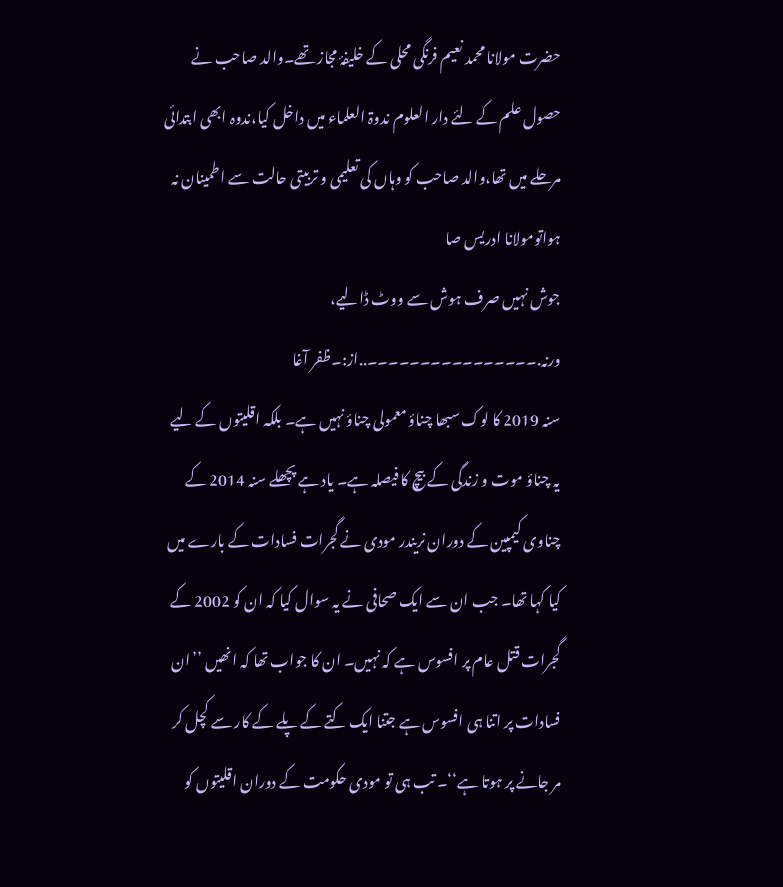حضرت مولانا محمد نعیم فرنگی محلی کے خلیفۂ مجاز تھے۔والد صاحب نے حصول علم کے لئے دار العلوم ندوۃ العلماء میں داخل کیا،ندوہ ابھی ابتدائی مرحلے میں تھا،والد صاحب کو وہاں کی تعلیمی و تربیتی حالت سے اطمینان نہ ہواتومولانا ادریس صا
جوش نہیں صرف ہوش سے ووٹ ڈالیے، ورنہ.۔۔۔۔۔۔۔۔۔۔۔۔۔۔۔۔..از:۔ظفر آغا
سنہ 2019 کا لوک سبھا چناؤ معمولی چناؤ نہیں ہے۔ بلکہ اقلیتوں کے لیے یہ چناؤ موت و زندگی کے بیچ کا فیصلہ ہے۔ یاد ہے پچھلے سنہ 2014 کے چناوی کیمپین کے دوران نریندر مودی نے گجرات فسادات کے بارے میں کیا کہا تھا۔ جب ان سے ایک صحافی نے یہ سوال کیا کہ ان کو 2002 کے گجرات قتل عام پر افسوس ہے کہ نہیں۔ ان کا جواب تھا کہ انھیں ’’ان فسادات پر اتنا ہی افسوس ہے جتنا ایک کتے کے پلے کے کار سے کچل کر مر جانے پر ہوتا ہے‘‘۔ تب ہی تو مودی حکومت کے دوران اقلیتوں کو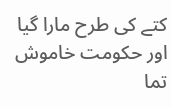کتے کی طرح مارا گیا اور حکومت خاموش تما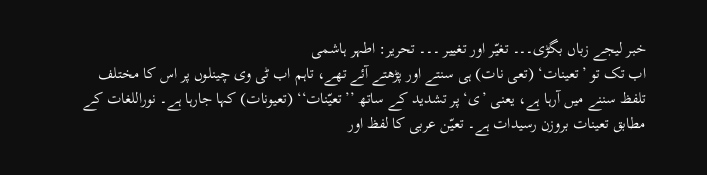خبر لیجے زباں بگڑی۔۔۔ تغیّر اور تغییر ۔۔۔ تحریر: اطہر ہاشمی
اب تک تو ’تعینات‘ (تعی نات) ہی سنتے اور پڑھتے آئے تھے، تاہم اب ٹی وی چینلوں پر اس کا مختلف تلفظ سننے میں آرہا ہے، یعنی ’ی‘ پر تشدید کے ساتھ ’’تعیّنات‘‘ (تعیونات) کہا جارہا ہے۔ نوراللغات کے مطابق تعینات بروزن رسیدات ہے۔ تعیّن عربی کا لفظ اور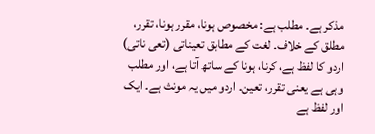مذکر ہے۔ مطلب ہے: مخصوص ہونا، مقرر ہونا، تقرر، مطلق کے خلاف۔ لغت کے مطابق تعیناتی (تعی ناتی) اردو کا لفظ ہے، کرنا، ہونا کے ساتھ آتا ہے، اور مطلب وہی ہے یعنی تقرر، تعین۔ اردو میں یہ مونث ہے۔ ایک اور لفظ ہے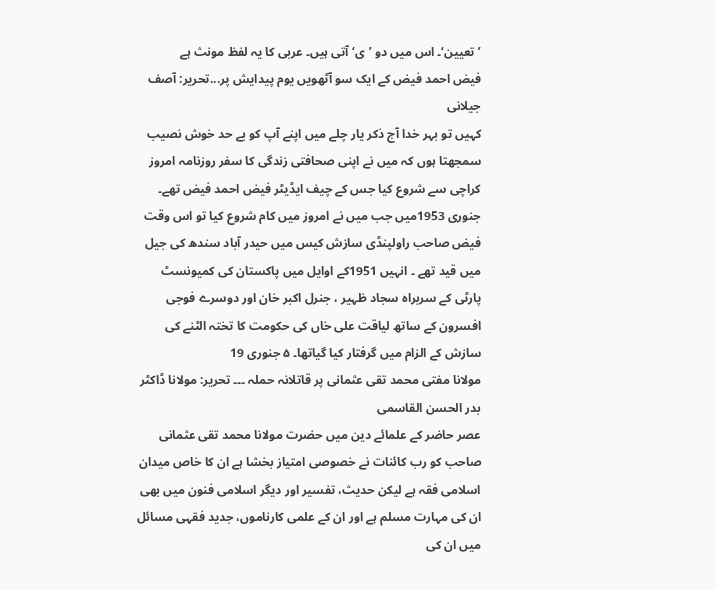’تعیین‘۔ اس میں دو ’ی‘ آتی ہیں۔ عربی کا یہ لفظ مونث ہے
فیض احمد فیض کے ایک سو آٹھویں یوم پیدایش پر...تحریر: آصف جیلانی
کہیں تو بہر خدا آج ذکر یار چلے میں اپنے آپ کو بے حد خوش نصیب سمجھتا ہوں کہ میں نے اپنی صحافتی زندگی کا سفر روزنامہ امروز کراچی سے شروع کیا جس کے چیف ایڈیٹر فیض احمد فیض تھے۔ جنوری 1953میں جب میں نے امروز میں کام شروع کیا تو اس وقت فیض صاحب راولپنڈی سازش کیس میں حیدر آباد سندھ کی جیل میں قید تھے ۔ انہیں 1951کے اوایل میں پاکستان کی کمیونسٹ پارٹی کے سربراہ سجاد ظہیر ، جنرل اکبر خان اور دوسرے فوجی افسرون کے ساتھ لیاقت علی خاں کی حکومت کا تختہ الٹنے کی سازش کے الزام میں گرفتار کیا گیاتھا۔ ۵ جنوری 19
مولانا مفتی محمد تقی عثمانی پر قاتلانہ حملہ ۔۔۔ تحریر: مولانا ڈاکٹر بدر الحسن القاسمی
عصر حاضر کے علمائے دین میں حضرت مولانا محمد تقی عثمانی صاحب کو رب کائنات نے خصوصی امتیاز بخشا ہے ان کا خاص میدان اسلامی فقہ ہے لیکن حدیث، تفسیر اور دیگر اسلامی فنون میں بھی ان کی مہارت مسلم ہے اور ان کے علمی کارناموں، جدید فقہی مسائل میں ان کی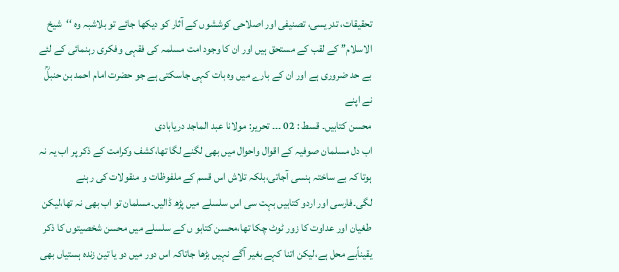تحقیقات، تدریسی، تصنیفی اور اصلاحی کوششوں کے آثار کو دیکھا جائے تو بلاشبہ وہ ‘‘شیخ الاسلام’’ کے لقب کے مستحق ہیں اور ان کا وجود امت مسلمہ کی فقہی وفکری رہنمائی کے لئے بے حد ضروری ہے اور ان کے بارے میں وہ بات کہی جاسکتی ہے جو حضرت امام احمد بن حنبلؒ نے اپنے
محسن کتابیں۔ قسط : 02 ۔۔۔ تحریر: مولانا عبد الماجد دریابادی
اب دل مسلمان صوفیہ کے اقوال واحوال میں بھی لگنے لگا تھا،کشف وکرامت کے ذکر پر اب یہ نہ ہوتا کہ بے ساختہ ہنسی آجاتی،بلکہ تلاش اس قسم کے ملفوظات و منقولات کی رہنے لگی۔فارسی اور اردو کتابیں بہت سی اس سلسلے میں پڑھ ڈالیں۔مسلمان تو اب بھی نہ تھا،لیکن طغیان اور عداوت کا زور ٹوٹ چکا تھا،محسن کتابو ں کے سلسلے میں محسن شخصیتوں کا ذکر یقیناًبے محل ہے،لیکن اتنا کہے بغیر آگے نہیں بڑھا جاتاکہ اس دور میں دو یا تین زندہ ہستیاں بھی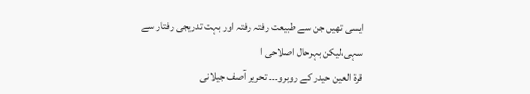ایسی تھیں جن سے طبیعت رفتہ رفتہ اور بہت تدریجی رفتار سے سہی،لیکن بہرحال اصلاحی ا
قرۃ العین حیدر کے روبرو۔۔۔ تحریر آصف جیلانی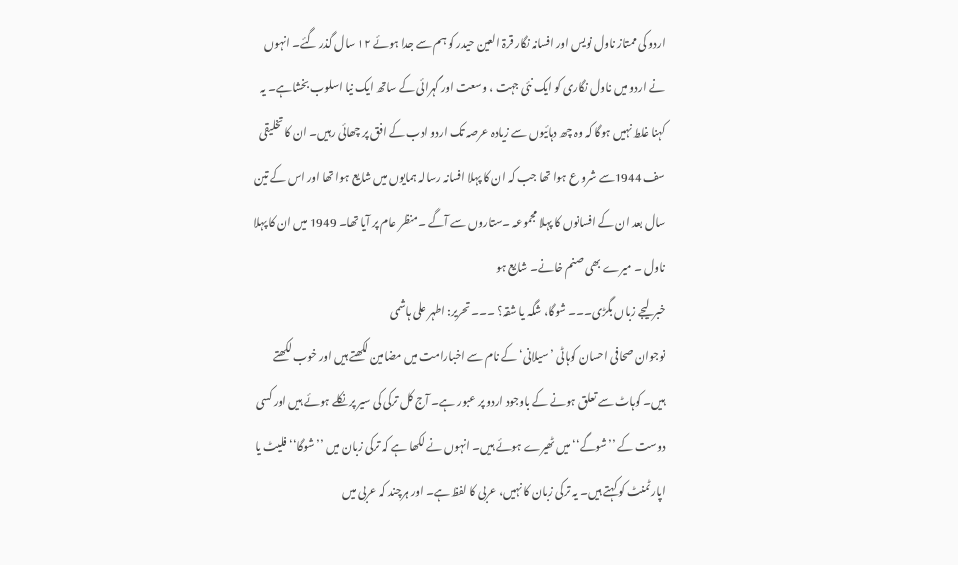اردو کی ممتاز ناول نویس اور افسانہ نگار قرۃ العین حیدر کو ہم سے جدا ہوئے ۱۲ سال گذر گئے۔ انہوں نے اردو میں ناول نگاری کو ایک نئی جہت ، وسعت اور گہرائی کے ساتھ ایک نیا اسلوب بخشاہے۔ یہ کہنا غلط نہیں ہوگا کہ وہ چھ دہائیوں سے زیادہ عرصہ تک اردو ادب کے افق پر چھائی رہیں۔ ان کا تخلیقی سف 1944سے شرو ع ہوا تھا جب کہ ان کا پہلا افسانہ رسالہ ہمایوں میں شایع ہوا تھا اور اس کے تین سال بعد ان کے افسانوں کا پہلا مجموعہ ۔ستاروں سے آگے ۔منظر عام پر آیا تھا۔ 1949 میں ان کا پہلا ناول ۔ میرے بھی صنم خانے۔ شایع ہو
خبر لیجے زباں بگڑی۔۔۔ شوگا، شگہ یا شقہ؟ ۔۔۔ تحریر: اطہر علی ہاشمی
نوجوان صحافی احسان کوہاٹی ’سیلانی‘ کے نام سے اخبارامت میں مضامین لکھتے ہیں اور خوب لکھتے ہیں۔ کوہاٹ سے تعلق ہونے کے باوجود اردو پر عبور ہے۔ آج کل ترکی کی سیر پر نکلے ہوئے ہیں اور کسی دوست کے ’’شوگے‘‘ میں ٹھیرے ہوئے ہیں۔ انہوں نے لکھا ہے کہ ترکی زبان میں ’’شوگا‘‘ فلیٹ یا اپارٹمنٹ کو کہتے ہیں۔ یہ ترکی زبان کا نہیں، عربی کا لفظ ہے۔ اور ہرچند کہ عربی میں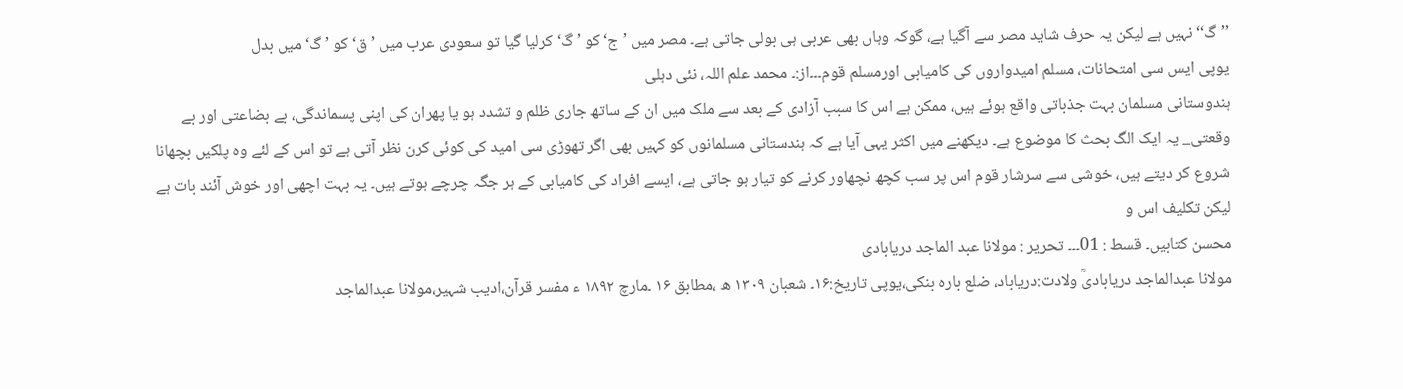’’گ‘‘ نہیں ہے لیکن یہ حرف شاید مصر سے آگیا ہے، گوکہ وہاں بھی عربی ہی بولی جاتی ہے۔ مصر میں ’ج‘ کو ’گ‘ کرلیا گیا تو سعودی عرب میں ’ق‘ کو ’گ‘ میں بدل
یوپی ایس سی امتحانات، مسلم امیدواروں کی کامیابی اورمسلم قوم۔۔۔از:۔ محمد علم اللہ، نئی دہلی
ہندوستانی مسلمان بہت جذباتی واقع ہوئے ہیں، ممکن ہے اس کا سبب آزادی کے بعد سے ملک میں ان کے ساتھ جاری ظلم و تشدد ہو یا پھران کی اپنی پسماندگی، بے بضاعتی اور بے وقعتی_ یہ ایک الگ بحث کا موضوع ہے۔ دیکھنے میں اکثر یہی آیا ہے کہ ہندستانی مسلمانوں کو کہیں بھی اگر تھوڑی سی امید کی کوئی کرن نظر آتی ہے تو اس کے لئے وہ پلکیں بچھانا شروع کر دیتے ہیں، خوشی سے سرشار قوم اس پر سب کچھ نچھاور کرنے کو تیار ہو جاتی ہے، ایسے افراد کی کامیابی کے ہر جگہ چرچے ہوتے ہیں۔ یہ بہت اچھی اور خوش آئند بات ہے لیکن تکلیف اس و
محسن کتابیں۔ قسط : 01۔۔۔ تحریر : مولانا عبد الماجد دریابادی
مولانا عبدالماجد دریابادیؒ ولادت:دریاباد، ضلع بارہ بنکی،یوپی تاریخ:۱۶۔ شعبان ۱۳۰۹ ھ ،مطابق ۱۶ ۔مارچ ۱۸۹۲ ء مفسر قرآن،ادیب شہیر،مولانا عبدالماجد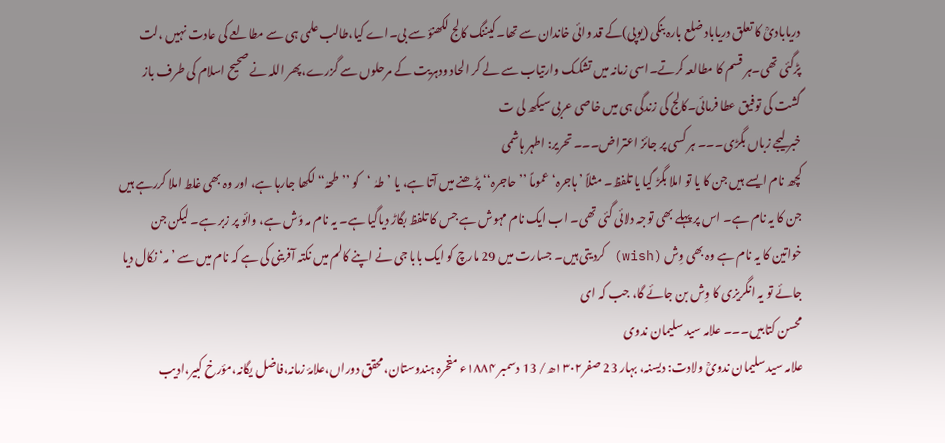دریابادیؒ کا تعلق دریاباد ضلع بارہ بنکی (یوپی)کے قد وائی خاندان سے تھا۔کیننگ کالج لکھنؤ سے بی۔اے کیا،طالب علمی ہی سے مطالعے کی عادت نہیں ،لت پڑگئی تھی۔ہر قسم کا مطالعہ کرتے۔اسی زمانہ میں تشکک وارتیاب سے لے کر الحاد ودہریت کے مرحلوں سے گزرے،پھر اللہ نے صحیح اسلام کی طرف باز گشت کی توفیق عطا فرمائی۔کالج کی زندگی ہی میں خاصی عربی سیکھ لی ت
خبرلیجے زباں بگڑی۔۔۔ ہر کسی پر جائز اعتراض۔۔۔ تحریر: اطہر ہاشمی
کچھ نام ایسے ہیں جن کا یا تو املا بگڑ گیا یا تلفظ۔ مثلاً ’ہاجرہ‘ عموماً ’’حاجرہ‘‘ پڑھنے میں آتا ہے، یا ’طہٰ ‘کو ’’طحہٰ‘‘ لکھا جارہا ہے، اور وہ بھی غلط املا کررہے ہیں جن کا یہ نام ہے۔ اس پر پہلے بھی توجہ دلائی گئی تھی۔ اب ایک نام مہوش ہے جس کا تلفظ بگاڑ دیاگیا ہے۔ یہ نام مہ وَش ہے، وائو پر زبر ہے۔ لیکن جن خواتین کا یہ نام ہے وہ بھی وِش (wish) کردیتی ہیں۔ جسارت میں 29 مارچ کو ایک بابا جی نے اپنے کالم میں نکتہ آفرینی کی ہے کہ نام میں سے ’مہ‘ نکال دیا جائے تو یہ انگریزی کا وِش بن جائے گا، جب کہ ای
محسن کتابیں۔۔۔ علامہ سید سلیمان ندوی
علامہ سید سلیمان ندویؒ ولادت: دیسنہ، بہار 23 صفر۱۳۰۲ھ/ 13 دسمبر ۱۸۸۴ء مفخرہ ہندوستان،محقق دوراں،علامۂ زمانہ،فاضل یگانہ،مؤرخ کبیر،ادیب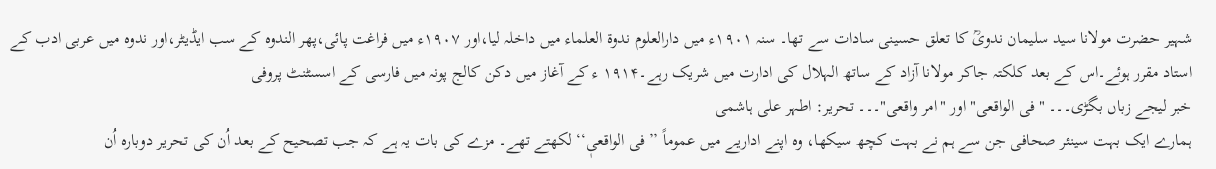شہیر حضرت مولانا سید سلیمان ندویؒ کا تعلق حسینی سادات سے تھا۔ سنہ ۱۹۰۱ء میں دارالعلوم ندوۃ العلماء میں داخلہ لیا،اور ۱۹۰۷ء میں فراغت پائی،پھر الندوہ کے سب ایڈیٹر،اور ندوہ میں عربی ادب کے استاد مقرر ہوئے۔اس کے بعد کلکتہ جاکر مولانا آزاد کے ساتھ الہلال کی ادارت میں شریک رہے۔۱۹۱۴ ء کے آغاز میں دکن کالج پونہ میں فارسی کے اسسٹنٹ پروفی
خبر لیجے زباں بگڑی۔۔۔ "فی الواقعی" اور "امر واقعی"۔۔۔ تحریر: اطہر علی ہاشمی
ہمارے ایک بہت سینئر صحافی جن سے ہم نے بہت کچھ سیکھا، وہ اپنے اداریے میں عموماً ’’فی الواقعیٖ‘‘ لکھتے تھے۔ مزے کی بات یہ ہے کہ جب تصحیح کے بعد اُن کی تحریر دوبارہ اُن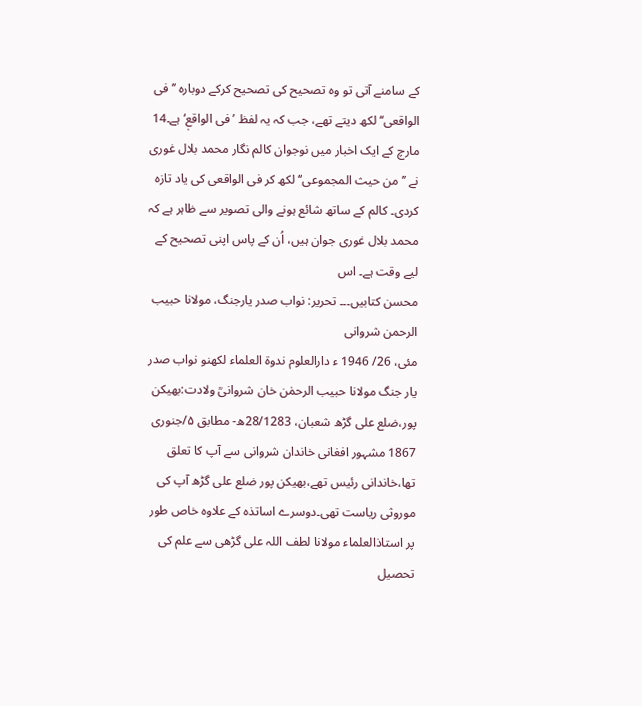کے سامنے آتی تو وہ تصحیح کی تصحیح کرکے دوبارہ ’’فی الواقعی‘‘ لکھ دیتے تھے، جب کہ یہ لفظ ’فی الواقعٖ‘ ہے۔14 مارچ کے ایک اخبار میں نوجوان کالم نگار محمد بلال غوری نے ’’من حیث المجموعی‘‘ لکھ کر فی الواقعی کی یاد تازہ کردی۔ کالم کے ساتھ شائع ہونے والی تصویر سے ظاہر ہے کہ محمد بلال غوری جوان ہیں، اُن کے پاس اپنی تصحیح کے لیے وقت ہے۔ اس
محسن کتابیں۔۔۔ تحریر: نواب صدر یارجنگ، مولانا حبیب الرحمن شروانی
مئی، 26/ 1946 ء دارالعلوم ندوۃ العلماء لکھنو نواب صدر یار جنگ مولانا حبیب الرحمٰن خان شروانیؒ ولادت:بھیکن پور،ضلع علی گڑھ شعبان، 28/1283ھ- مطابق ۵/جنوری 1867 مشہور افغانی خاندان شروانی سے آپ کا تعلق تھا،خاندانی رئیس تھے،بھیکن پور ضلع علی گڑھ آپ کی موروثی ریاست تھی۔دوسرے اساتذہ کے علاوہ خاص طور پر استاذالعلماء مولانا لطف اللہ علی گڑھی سے علم کی تحصیل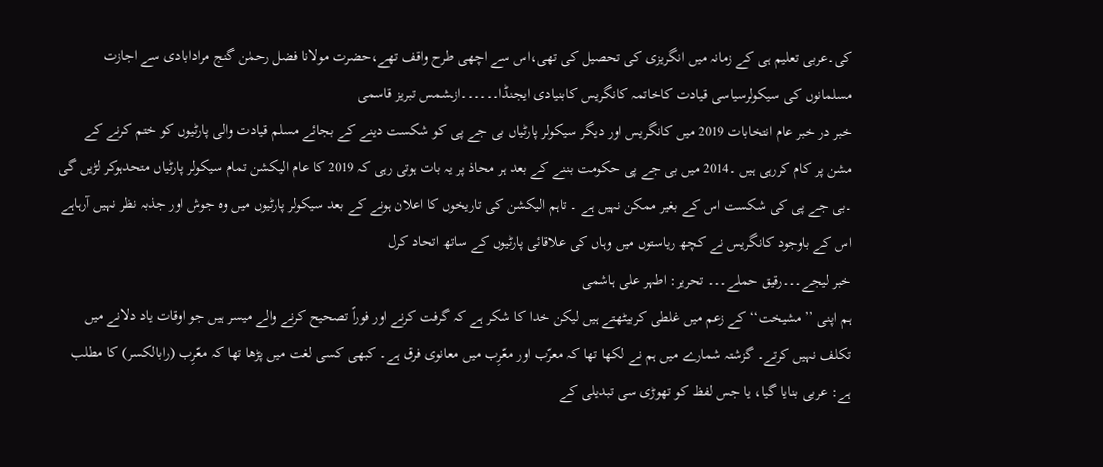کی۔عربی تعلیم ہی کے زمانہ میں انگریزی کی تحصیل کی تھی،اس سے اچھی طرح واقف تھے،حضرت مولانا فضل رحمٰن گنج مرادابادی سے اجازت
مسلمانوں کی سیکولرسیاسی قیادت کاخاتمہ کانگریس کابنیادی ایجنڈا۔۔۔۔۔۔ازـشمس تبریز قاسمی
خبر در خبر عام انتخابات 2019 میں کانگریس اور دیگر سیکولر پارٹیاں بی جے پی کو شکست دینے کے بجائے مسلم قیادت والی پارٹیوں کو ختم کرنے کے مشن پر کام کررہی ہیں ۔2014 میں بی جے پی حکومت بننے کے بعد ہر محاذ پر یہ بات ہوتی رہی کہ 2019 کا عام الیکشن تمام سیکولر پارٹیاں متحدہوکر لڑیں گی ۔بی جے پی کی شکست اس کے بغیر ممکن نہیں ہے ۔ تاہم الیکشن کی تاریخوں کا اعلان ہونے کے بعد سیکولر پارٹیوں میں وہ جوش اور جذبہ نظر نہیں آرہاہے اس کے باوجود کانگریس نے کچھ ریاستوں میں وہاں کی علاقائی پارٹیوں کے ساتھ اتحاد کرل
خبر لیجے۔۔۔رقیق حملے۔۔۔ تحریر: اطہر علی ہاشمی
ہم اپنی ’’مشیخت‘‘ کے زعم میں غلطی کربیٹھتے ہیں لیکن خدا کا شکر ہے کہ گرفت کرنے اور فوراً تصحیح کرنے والے میسر ہیں جو اوقات یاد دلانے میں تکلف نہیں کرتے۔ گزشتہ شمارے میں ہم نے لکھا تھا کہ معرّب اور معّرِب میں معانوی فرق ہے۔ کبھی کسی لغت میں پڑھا تھا کہ معّرِب (رابالکسر) کا مطلب ہے: عربی بنایا گیا، یا جس لفظ کو تھوڑی سی تبدیلی کے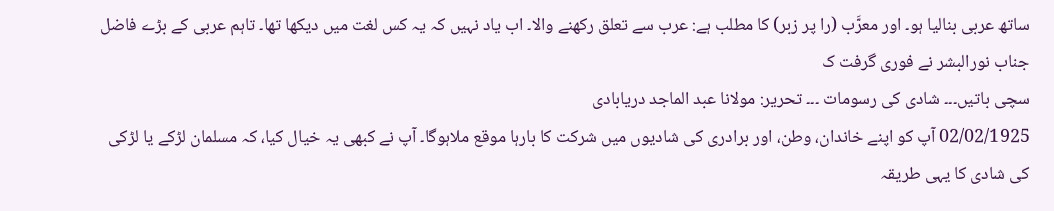ساتھ عربی بنالیا ہو۔ اور معرَّب (را پر زبر) کا مطلب ہے: عرب سے تعلق رکھنے والا۔ اب یاد نہیں کہ یہ کس لغت میں دیکھا تھا۔ تاہم عربی کے بڑے فاضل جناب نورالبشر نے فوری گرفت ک
سچی باتیں۔۔۔ شادی کی رسومات ۔۔۔ تحریر: مولانا عبد الماجد دریابادی
02/02/1925 آپ کو اپنے خاندان، وطن، اور برادری کی شادیوں میں شرکت کا بارہا موقع ملاہوگا۔ آپ نے کبھی یہ خیال کیا، کہ مسلمان لڑکے یا لڑکی کی شادی کا یہی طریقہ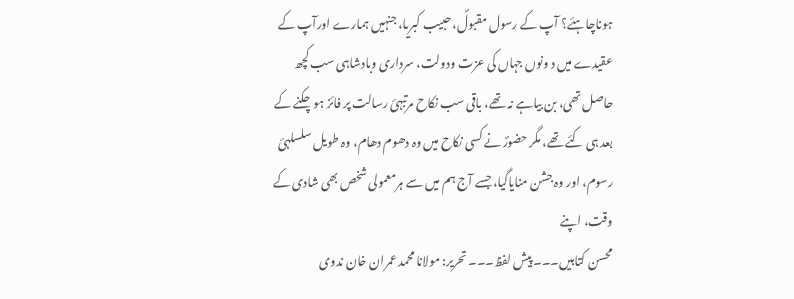ہوناچاہئے؟ آپ کے رسول مقبولؐ، حبیب کبریا، جنہیں ہمارے اورآپ کے عقیدے میں د ونوں جہاں کی عزت ودولت، سرداری وبادشاہی سب کچھ حاصل تھی، بن بیاہے نہ تھے، باقی سب نکاح مرتبہئ رسالت پر فائز ہوچکنے کے بعد ہی کئے تھے، مگر حضورؐ نے کسی نکاح میں وہ دھوم دھام، وہ طویل سلسلہئ رسوم، اور وہ جشن منایاگیا، جسے آج ہم میں سے ہرمعمولی شخص بھی شادی کے وقت، اپنے
محسن کتابیں۔۔۔ پیش لفظ۔۔۔ تحریر: مولانا محمد عمران خان ندوی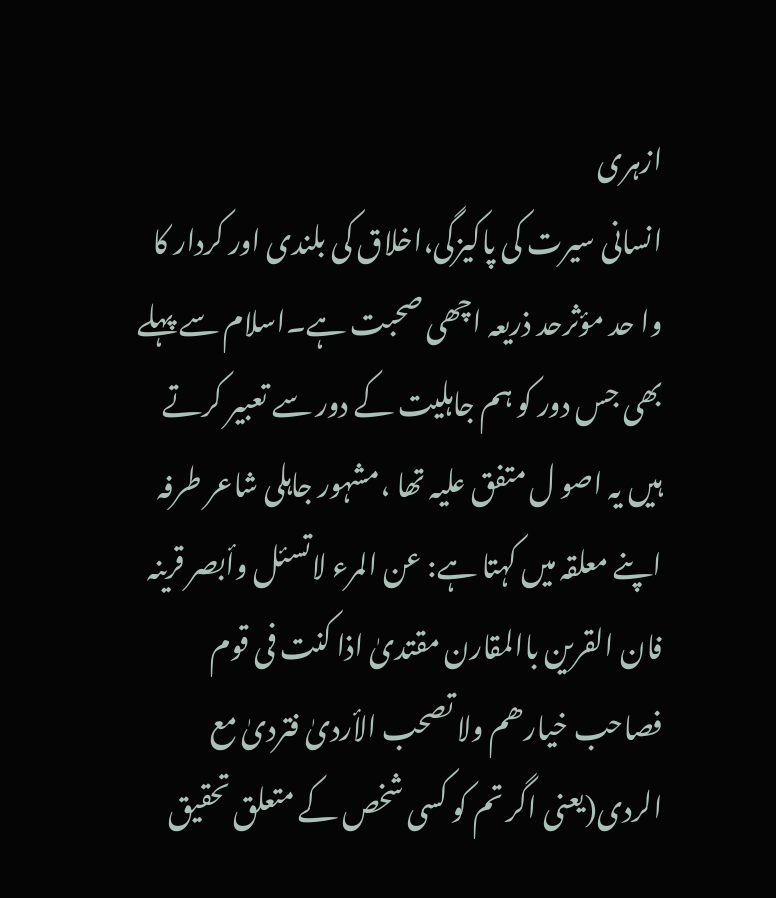ازہری
انسانی سیرت کی پاکیزگی،اخلاق کی بلندی اور کردار کا وا حد مؤثرحد ذریعہ اچھی صحبت ہے۔اسلام سے پہلے بھی جس دور کو ہم جاہلیت کے دور سے تعبیر کرتے ہیں یہ اصو ل متفق علیہ تھا ،مشہور جاہلی شاعر طرفہ اپنے معلقہ میں کہتا ہے: عن المرء لاتسئل وأبصر قرینہ فان القرین باالمقارن مقتدیٰ اذا کنت فی قوم فصاحب خیارھم ولا تصحب الأردیٰ فتردیٰ مع الردی(یعنی اگر تم کو کسی شخص کے متعلق تحقیق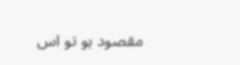مقصود ہو تو اس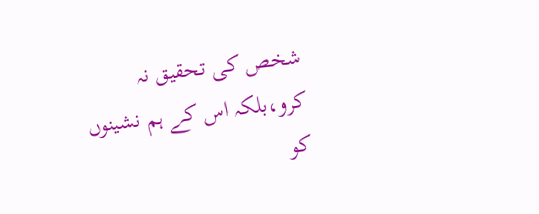شخص کی تحقیق نہ کرو،بلکہ اس کے ہم نشینوں کو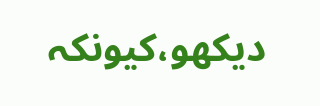دیکھو،کیونکہ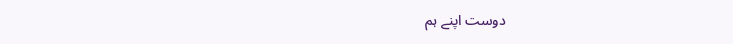دوست اپنے ہم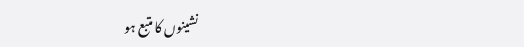نشینوں کا متبع ہو